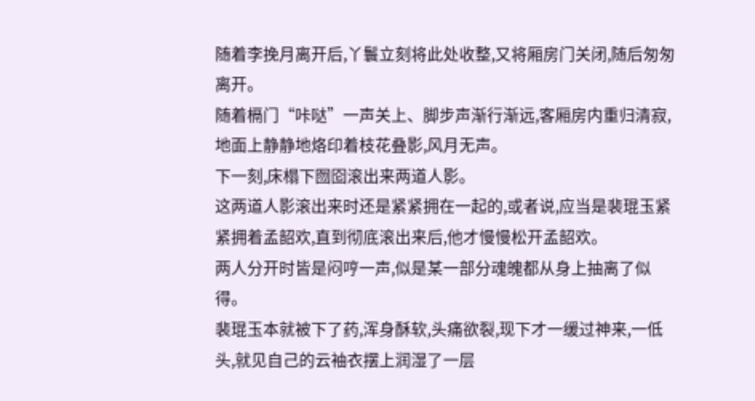随着李挽月离开后,丫鬟立刻将此处收整,又将厢房门关闭,随后匆匆离开。
随着槅门“咔哒”一声关上、脚步声渐行渐远,客厢房内重归清寂,地面上静静地烙印着枝花叠影,风月无声。
下一刻,床榻下囫囵滚出来两道人影。
这两道人影滚出来时还是紧紧拥在一起的,或者说,应当是裴琨玉紧紧拥着孟韶欢,直到彻底滚出来后,他才慢慢松开孟韶欢。
两人分开时皆是闷哼一声,似是某一部分魂魄都从身上抽离了似得。
裴琨玉本就被下了药,浑身酥软,头痛欲裂,现下才一缓过神来,一低头,就见自己的云袖衣摆上润湿了一层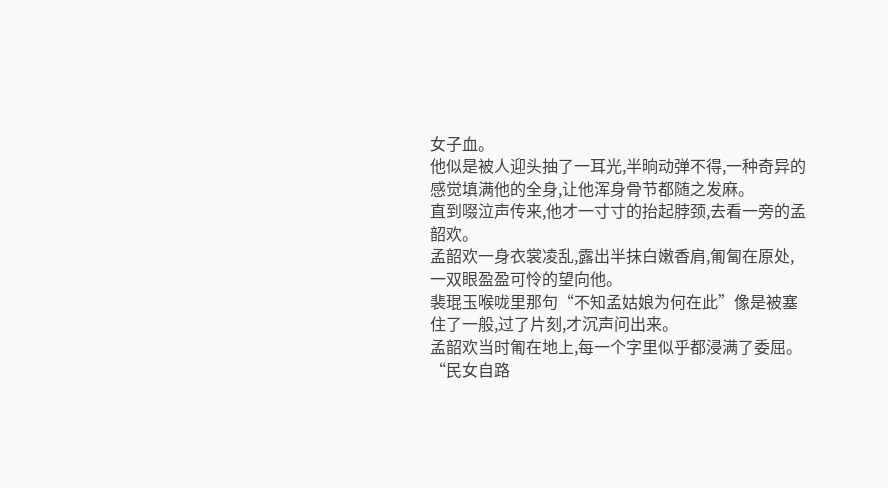女子血。
他似是被人迎头抽了一耳光,半晌动弹不得,一种奇异的感觉填满他的全身,让他浑身骨节都随之发麻。
直到啜泣声传来,他才一寸寸的抬起脖颈,去看一旁的孟韶欢。
孟韶欢一身衣裳凌乱,露出半抹白嫩香肩,匍匐在原处,一双眼盈盈可怜的望向他。
裴琨玉喉咙里那句“不知孟姑娘为何在此”像是被塞住了一般,过了片刻,才沉声问出来。
孟韶欢当时匍在地上,每一个字里似乎都浸满了委屈。
“民女自路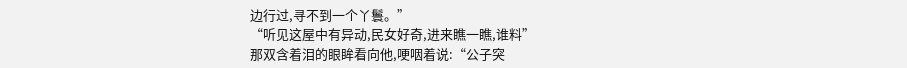边行过,寻不到一个丫鬟。”
“听见这屋中有异动,民女好奇,进来瞧一瞧,谁料”
那双含着泪的眼眸看向他,哽咽着说:“公子突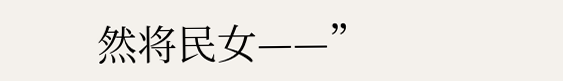然将民女——”